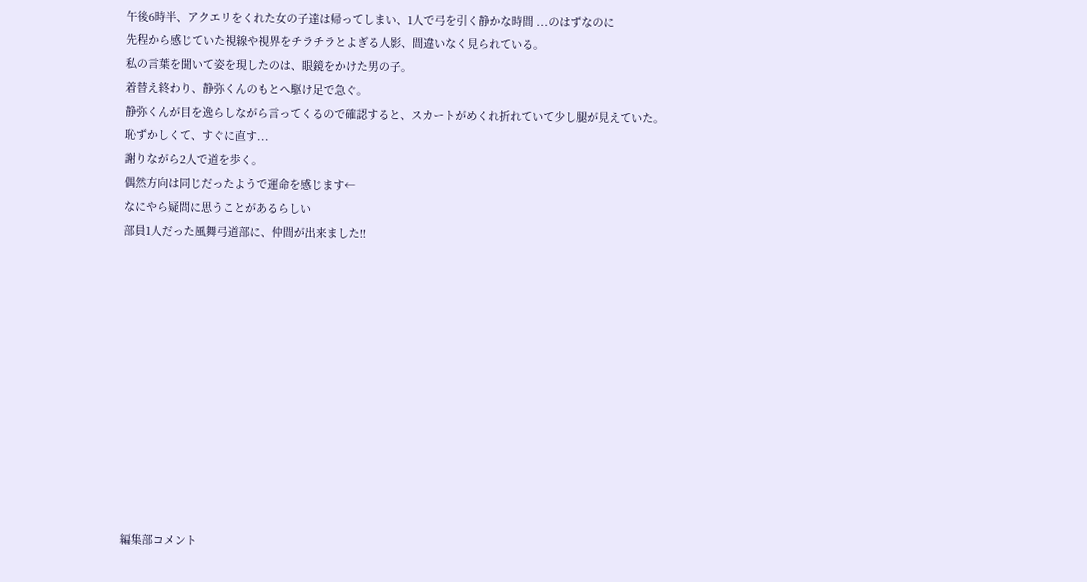午後6時半、アクエリをくれた女の子達は帰ってしまい、1人で弓を引く静かな時間 ...のはずなのに
先程から感じていた視線や視界をチラチラとよぎる人影、間違いなく見られている。
私の言葉を聞いて姿を現したのは、眼鏡をかけた男の子。
着替え終わり、静弥くんのもとへ駆け足で急ぐ。
静弥くんが目を逸らしながら言ってくるので確認すると、スカートがめくれ折れていて少し腿が見えていた。
恥ずかしくて、すぐに直す...
謝りながら2人で道を歩く。
偶然方向は同じだったようで運命を感じます←
なにやら疑問に思うことがあるらしい
部員1人だった風舞弓道部に、仲間が出来ました!!












編集部コメント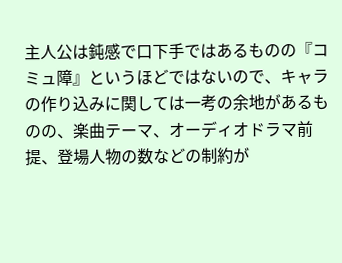主人公は鈍感で口下手ではあるものの『コミュ障』というほどではないので、キャラの作り込みに関しては一考の余地があるものの、楽曲テーマ、オーディオドラマ前提、登場人物の数などの制約が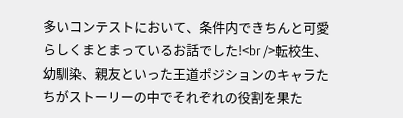多いコンテストにおいて、条件内できちんと可愛らしくまとまっているお話でした!<br />転校生、幼馴染、親友といった王道ポジションのキャラたちがストーリーの中でそれぞれの役割を果た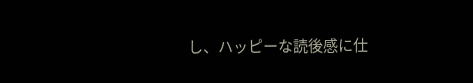し、ハッピーな読後感に仕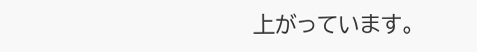上がっています。